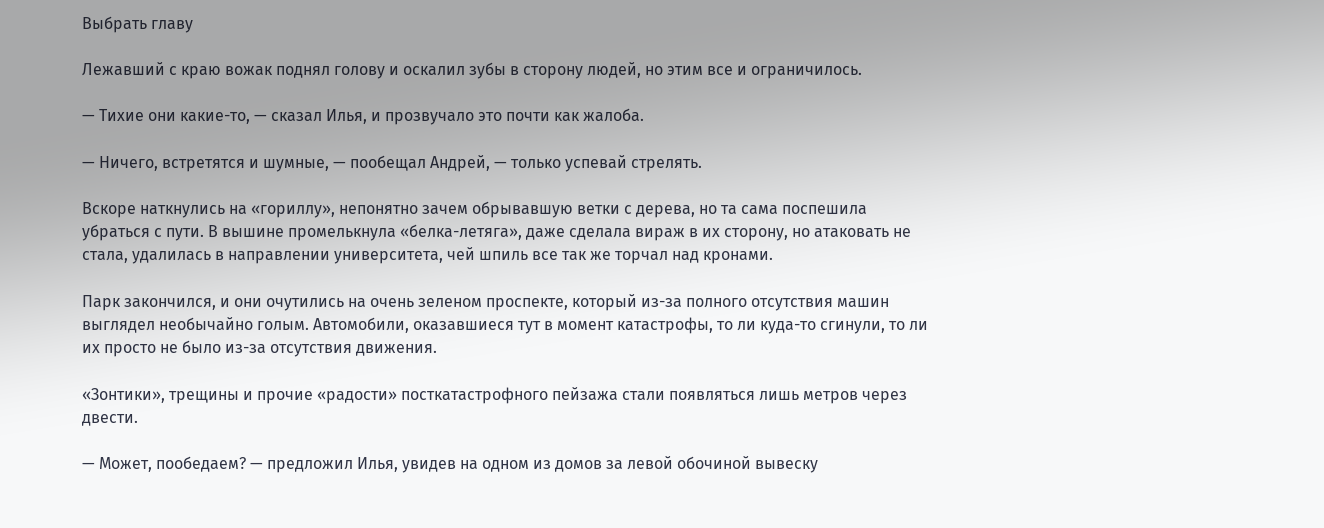Выбрать главу

Лежавший с краю вожак поднял голову и оскалил зубы в сторону людей, но этим все и ограничилось.

— Тихие они какие-то, — сказал Илья, и прозвучало это почти как жалоба.

— Ничего, встретятся и шумные, — пообещал Андрей, — только успевай стрелять.

Вскоре наткнулись на «гориллу», непонятно зачем обрывавшую ветки с дерева, но та сама поспешила убраться с пути. В вышине промелькнула «белка-летяга», даже сделала вираж в их сторону, но атаковать не стала, удалилась в направлении университета, чей шпиль все так же торчал над кронами.

Парк закончился, и они очутились на очень зеленом проспекте, который из-за полного отсутствия машин выглядел необычайно голым. Автомобили, оказавшиеся тут в момент катастрофы, то ли куда-то сгинули, то ли их просто не было из-за отсутствия движения.

«Зонтики», трещины и прочие «радости» посткатастрофного пейзажа стали появляться лишь метров через двести.

— Может, пообедаем? — предложил Илья, увидев на одном из домов за левой обочиной вывеску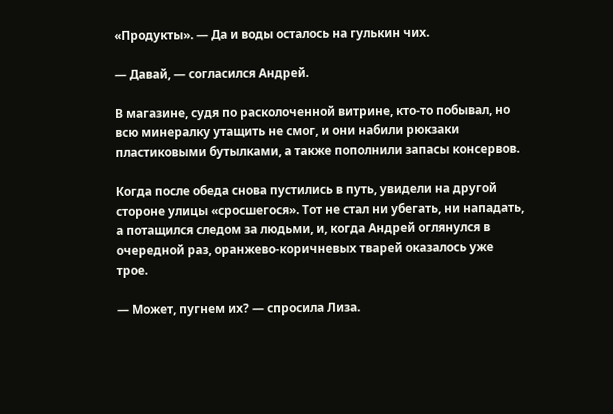«Продукты». — Да и воды осталось на гулькин чих.

— Давай, — согласился Андрей.

В магазине, судя по расколоченной витрине, кто-то побывал, но всю минералку утащить не смог, и они набили рюкзаки пластиковыми бутылками, а также пополнили запасы консервов.

Когда после обеда снова пустились в путь, увидели на другой стороне улицы «сросшегося». Тот не стал ни убегать, ни нападать, а потащился следом за людьми, и, когда Андрей оглянулся в очередной раз, оранжево-коричневых тварей оказалось уже трое.

— Может, пугнем их? — спросила Лиза.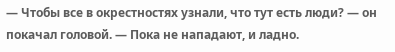— Чтобы все в окрестностях узнали, что тут есть люди? — он покачал головой. — Пока не нападают, и ладно.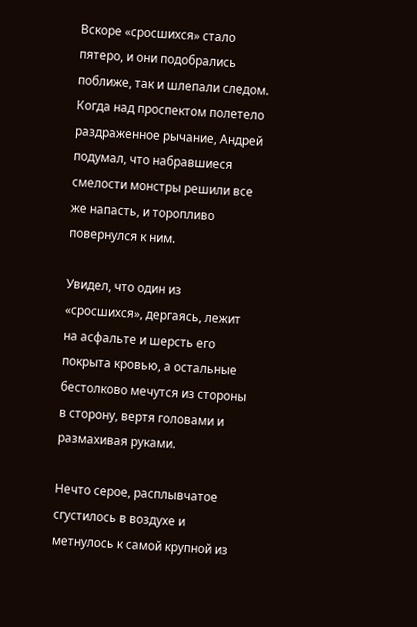Вскоре «сросшихся» стало пятеро, и они подобрались поближе, так и шлепали следом. Когда над проспектом полетело раздраженное рычание, Андрей подумал, что набравшиеся смелости монстры решили все же напасть, и торопливо повернулся к ним.

Увидел, что один из «сросшихся», дергаясь, лежит на асфальте и шерсть его покрыта кровью, а остальные бестолково мечутся из стороны в сторону, вертя головами и размахивая руками.

Нечто серое, расплывчатое сгустилось в воздухе и метнулось к самой крупной из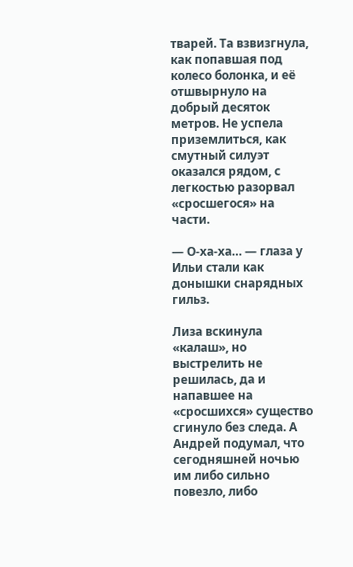тварей. Та взвизгнула, как попавшая под колесо болонка, и её отшвырнуло на добрый десяток метров. Не успела приземлиться, как смутный силуэт оказался рядом, с легкостью разорвал «сросшегося» на части.

— О-ха-ха… — глаза у Ильи стали как донышки снарядных гильз.

Лиза вскинула «калаш», но выстрелить не решилась, да и напавшее на «сросшихся» существо сгинуло без следа. А Андрей подумал, что сегодняшней ночью им либо сильно повезло, либо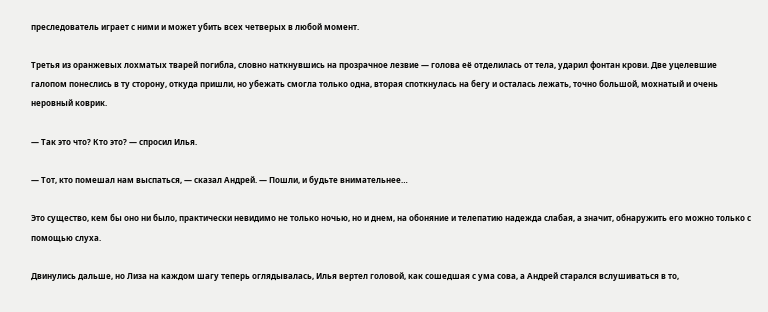преследователь играет с ними и может убить всех четверых в любой момент.

Третья из оранжевых лохматых тварей погибла, словно наткнувшись на прозрачное лезвие — голова её отделилась от тела, ударил фонтан крови. Две уцелевшие галопом понеслись в ту сторону, откуда пришли, но убежать смогла только одна, вторая споткнулась на бегу и осталась лежать, точно большой, мохнатый и очень неровный коврик.

— Так это что? Кто это? — спросил Илья.

— Тот, кто помешал нам выспаться, — сказал Андрей. — Пошли, и будьте внимательнее…

Это существо, кем бы оно ни было, практически невидимо не только ночью, но и днем, на обоняние и телепатию надежда слабая, а значит, обнаружить его можно только с помощью слуха.

Двинулись дальше, но Лиза на каждом шагу теперь оглядывалась, Илья вертел головой, как сошедшая с ума сова, а Андрей старался вслушиваться в то,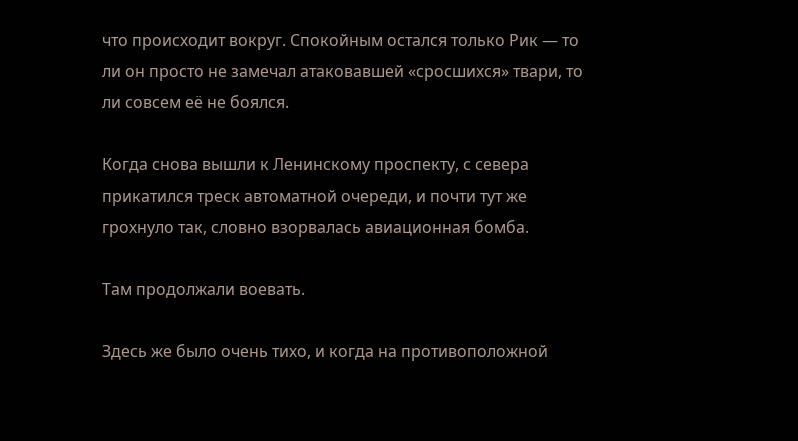что происходит вокруг. Спокойным остался только Рик — то ли он просто не замечал атаковавшей «сросшихся» твари, то ли совсем её не боялся.

Когда снова вышли к Ленинскому проспекту, с севера прикатился треск автоматной очереди, и почти тут же грохнуло так, словно взорвалась авиационная бомба.

Там продолжали воевать.

Здесь же было очень тихо, и когда на противоположной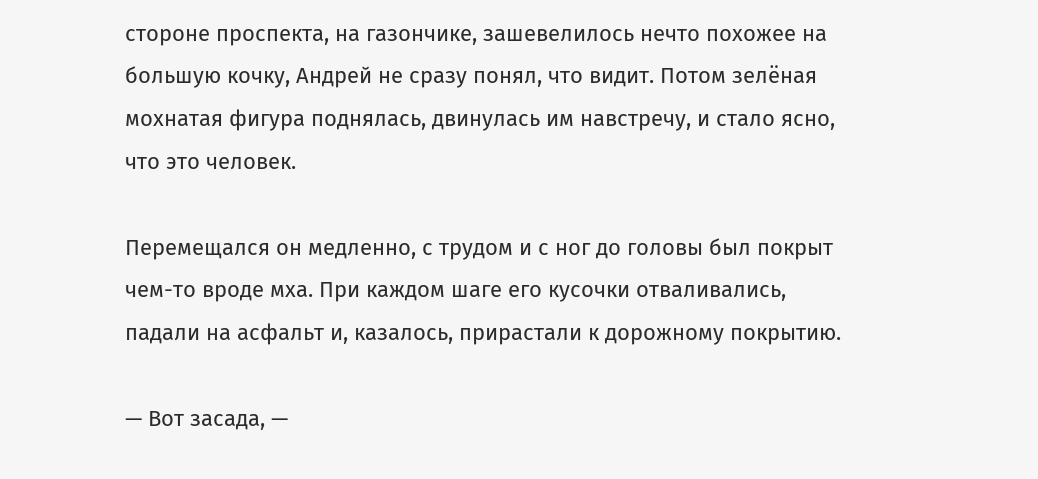стороне проспекта, на газончике, зашевелилось нечто похожее на большую кочку, Андрей не сразу понял, что видит. Потом зелёная мохнатая фигура поднялась, двинулась им навстречу, и стало ясно, что это человек.

Перемещался он медленно, с трудом и с ног до головы был покрыт чем-то вроде мха. При каждом шаге его кусочки отваливались, падали на асфальт и, казалось, прирастали к дорожному покрытию.

— Вот засада, —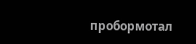пробормотал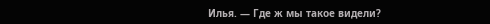Илья. — Где ж мы такое видели?